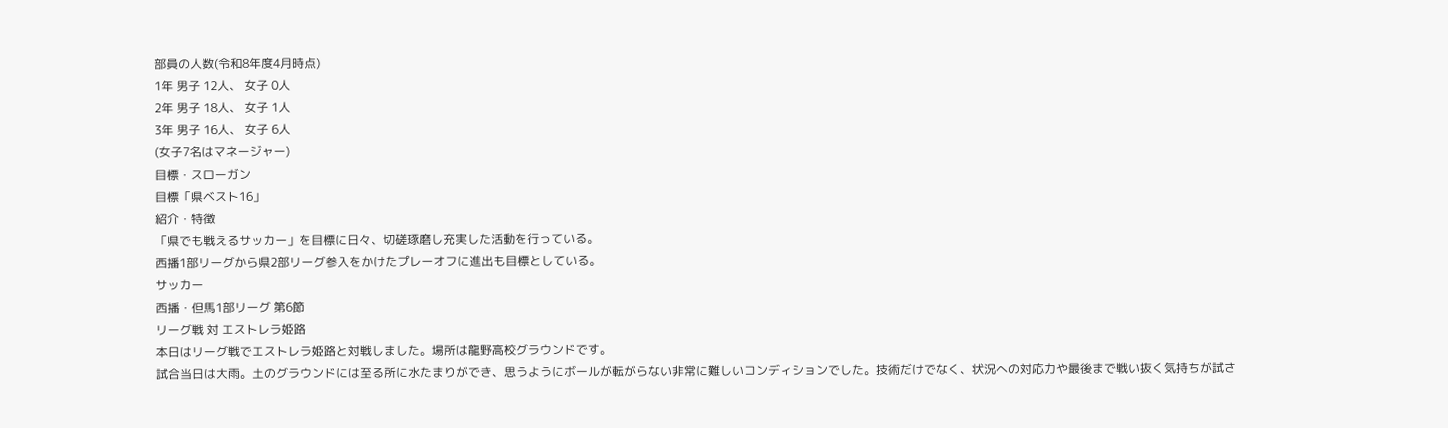部員の人数(令和8年度4月時点)
1年 男子 12人、 女子 0人
2年 男子 18人、 女子 1人
3年 男子 16人、 女子 6人
(女子7名はマネージャー)
目標・スローガン
目標「県ベスト16」
紹介・特徴
「県でも戦えるサッカー」を目標に日々、切磋琢磨し充実した活動を行っている。
西播1部リーグから県2部リーグ参入をかけたプレーオフに進出も目標としている。
サッカー
西播・但馬1部リーグ 第6節
リーグ戦 対 エストレラ姫路
本日はリーグ戦でエストレラ姫路と対戦しました。場所は龍野高校グラウンドです。
試合当日は大雨。土のグラウンドには至る所に水たまりができ、思うようにボールが転がらない非常に難しいコンディションでした。技術だけでなく、状況への対応力や最後まで戦い抜く気持ちが試さ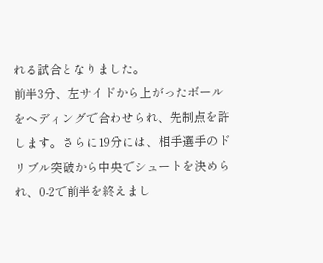れる試合となりました。
前半3分、左サイドから上がったボールをヘディングで合わせられ、先制点を許します。さらに19分には、相手選手のドリブル突破から中央でシュートを決められ、0-2で前半を終えまし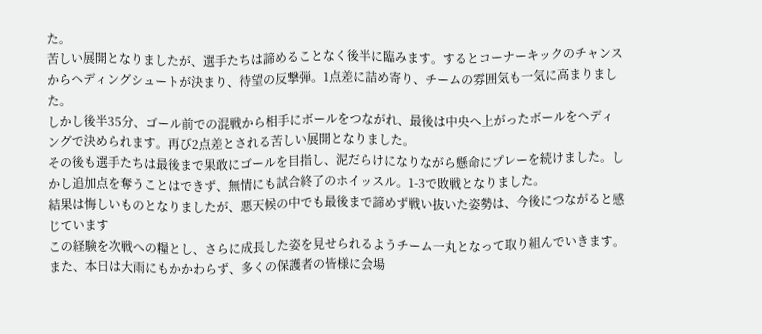た。
苦しい展開となりましたが、選手たちは諦めることなく後半に臨みます。するとコーナーキックのチャンスからヘディングシュートが決まり、待望の反撃弾。1点差に詰め寄り、チームの雰囲気も一気に高まりました。
しかし後半35分、ゴール前での混戦から相手にボールをつながれ、最後は中央へ上がったボールをヘディングで決められます。再び2点差とされる苦しい展開となりました。
その後も選手たちは最後まで果敢にゴールを目指し、泥だらけになりながら懸命にプレーを続けました。しかし追加点を奪うことはできず、無情にも試合終了のホイッスル。1-3で敗戦となりました。
結果は悔しいものとなりましたが、悪天候の中でも最後まで諦めず戦い抜いた姿勢は、今後につながると感じています
この経験を次戦への糧とし、さらに成長した姿を見せられるようチーム一丸となって取り組んでいきます。
また、本日は大雨にもかかわらず、多くの保護者の皆様に会場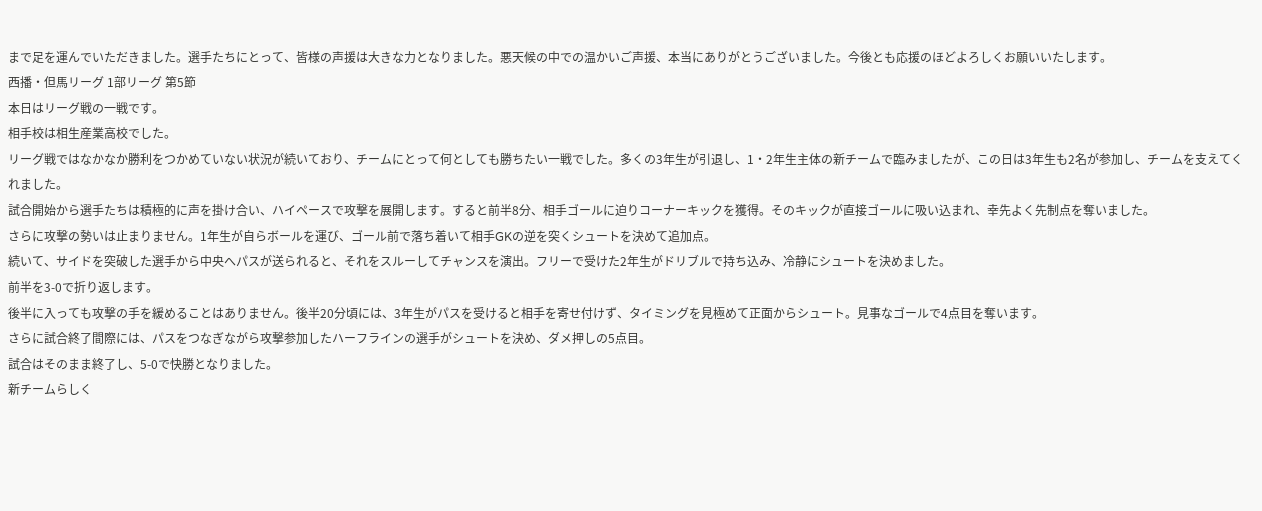まで足を運んでいただきました。選手たちにとって、皆様の声援は大きな力となりました。悪天候の中での温かいご声援、本当にありがとうございました。今後とも応援のほどよろしくお願いいたします。
西播・但馬リーグ 1部リーグ 第5節
本日はリーグ戦の一戦です。
相手校は相生産業高校でした。
リーグ戦ではなかなか勝利をつかめていない状況が続いており、チームにとって何としても勝ちたい一戦でした。多くの3年生が引退し、1・2年生主体の新チームで臨みましたが、この日は3年生も2名が参加し、チームを支えてくれました。
試合開始から選手たちは積極的に声を掛け合い、ハイペースで攻撃を展開します。すると前半8分、相手ゴールに迫りコーナーキックを獲得。そのキックが直接ゴールに吸い込まれ、幸先よく先制点を奪いました。
さらに攻撃の勢いは止まりません。1年生が自らボールを運び、ゴール前で落ち着いて相手GKの逆を突くシュートを決めて追加点。
続いて、サイドを突破した選手から中央へパスが送られると、それをスルーしてチャンスを演出。フリーで受けた2年生がドリブルで持ち込み、冷静にシュートを決めました。
前半を3-0で折り返します。
後半に入っても攻撃の手を緩めることはありません。後半20分頃には、3年生がパスを受けると相手を寄せ付けず、タイミングを見極めて正面からシュート。見事なゴールで4点目を奪います。
さらに試合終了間際には、パスをつなぎながら攻撃参加したハーフラインの選手がシュートを決め、ダメ押しの5点目。
試合はそのまま終了し、5-0で快勝となりました。
新チームらしく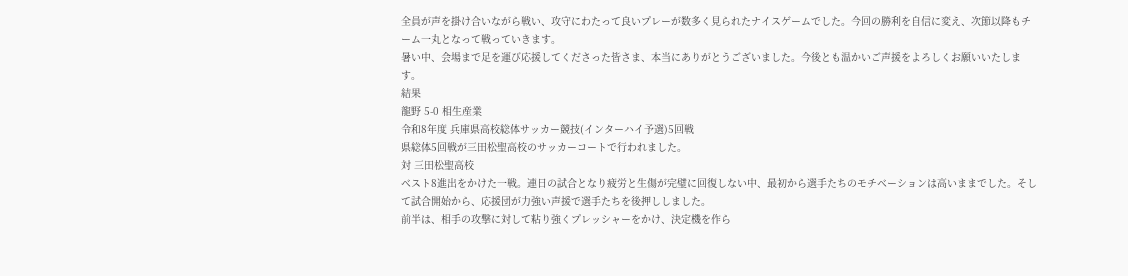全員が声を掛け合いながら戦い、攻守にわたって良いプレーが数多く見られたナイスゲームでした。今回の勝利を自信に変え、次節以降もチーム一丸となって戦っていきます。
暑い中、会場まで足を運び応援してくださった皆さま、本当にありがとうございました。今後とも温かいご声援をよろしくお願いいたします。
結果
龍野 5-0 相生産業
令和8年度 兵庫県高校総体サッカー競技(インターハイ予選)5回戦
県総体5回戦が三田松聖高校のサッカーコートで行われました。
対 三田松聖高校
ベスト8進出をかけた一戦。連日の試合となり疲労と生傷が完璧に回復しない中、最初から選手たちのモチベーションは高いままでした。そして試合開始から、応援団が力強い声援で選手たちを後押ししました。
前半は、相手の攻撃に対して粘り強くプレッシャーをかけ、決定機を作ら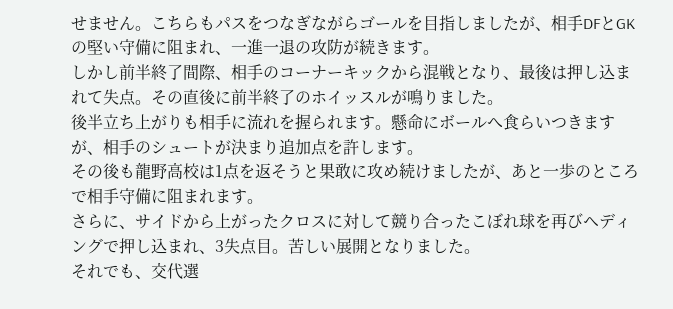せません。こちらもパスをつなぎながらゴールを目指しましたが、相手DFとGKの堅い守備に阻まれ、一進一退の攻防が続きます。
しかし前半終了間際、相手のコーナーキックから混戦となり、最後は押し込まれて失点。その直後に前半終了のホイッスルが鳴りました。
後半立ち上がりも相手に流れを握られます。懸命にボールへ食らいつきますが、相手のシュートが決まり追加点を許します。
その後も龍野高校は1点を返そうと果敢に攻め続けましたが、あと一歩のところで相手守備に阻まれます。
さらに、サイドから上がったクロスに対して競り合ったこぼれ球を再びヘディングで押し込まれ、3失点目。苦しい展開となりました。
それでも、交代選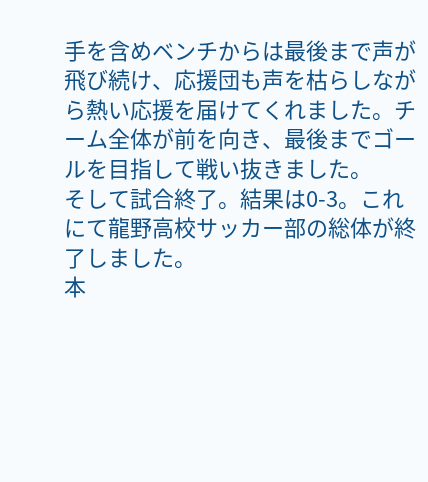手を含めベンチからは最後まで声が飛び続け、応援団も声を枯らしながら熱い応援を届けてくれました。チーム全体が前を向き、最後までゴールを目指して戦い抜きました。
そして試合終了。結果は0-3。これにて龍野高校サッカー部の総体が終了しました。
本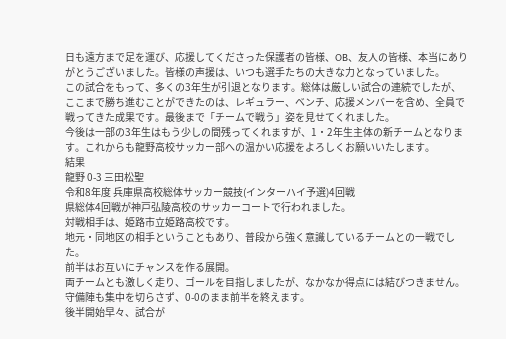日も遠方まで足を運び、応援してくださった保護者の皆様、OB、友人の皆様、本当にありがとうございました。皆様の声援は、いつも選手たちの大きな力となっていました。
この試合をもって、多くの3年生が引退となります。総体は厳しい試合の連続でしたが、ここまで勝ち進むことができたのは、レギュラー、ベンチ、応援メンバーを含め、全員で戦ってきた成果です。最後まで「チームで戦う」姿を見せてくれました。
今後は一部の3年生はもう少しの間残ってくれますが、1・2年生主体の新チームとなります。これからも龍野高校サッカー部への温かい応援をよろしくお願いいたします。
結果
龍野 0-3 三田松聖
令和8年度 兵庫県高校総体サッカー競技(インターハイ予選)4回戦
県総体4回戦が神戸弘陵高校のサッカーコートで行われました。
対戦相手は、姫路市立姫路高校です。
地元・同地区の相手ということもあり、普段から強く意識しているチームとの一戦でした。
前半はお互いにチャンスを作る展開。
両チームとも激しく走り、ゴールを目指しましたが、なかなか得点には結びつきません。守備陣も集中を切らさず、0-0のまま前半を終えます。
後半開始早々、試合が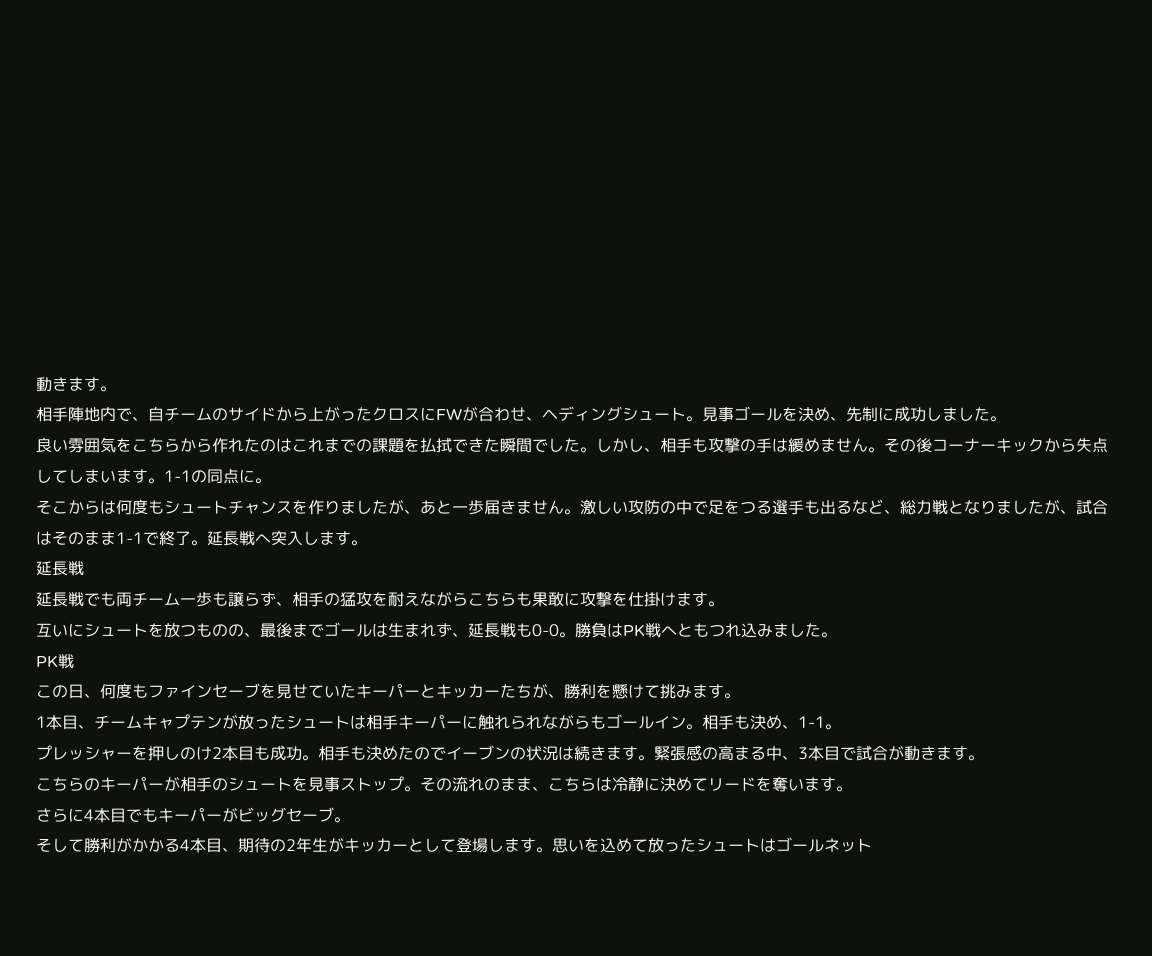動きます。
相手陣地内で、自チームのサイドから上がったクロスにFWが合わせ、ヘディングシュート。見事ゴールを決め、先制に成功しました。
良い雰囲気をこちらから作れたのはこれまでの課題を払拭できた瞬間でした。しかし、相手も攻撃の手は緩めません。その後コーナーキックから失点してしまいます。1-1の同点に。
そこからは何度もシュートチャンスを作りましたが、あと一歩届きません。激しい攻防の中で足をつる選手も出るなど、総力戦となりましたが、試合はそのまま1-1で終了。延長戦へ突入します。
延長戦
延長戦でも両チーム一歩も譲らず、相手の猛攻を耐えながらこちらも果敢に攻撃を仕掛けます。
互いにシュートを放つものの、最後までゴールは生まれず、延長戦も0-0。勝負はPK戦へともつれ込みました。
PK戦
この日、何度もファインセーブを見せていたキーパーとキッカーたちが、勝利を懸けて挑みます。
1本目、チームキャプテンが放ったシュートは相手キーパーに触れられながらもゴールイン。相手も決め、1-1。
プレッシャーを押しのけ2本目も成功。相手も決めたのでイーブンの状況は続きます。緊張感の高まる中、3本目で試合が動きます。
こちらのキーパーが相手のシュートを見事ストップ。その流れのまま、こちらは冷静に決めてリードを奪います。
さらに4本目でもキーパーがビッグセーブ。
そして勝利がかかる4本目、期待の2年生がキッカーとして登場します。思いを込めて放ったシュートはゴールネット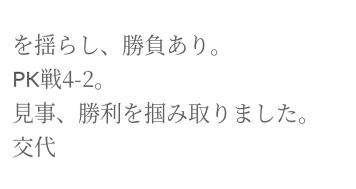を揺らし、勝負あり。
PK戦4-2。
見事、勝利を掴み取りました。
交代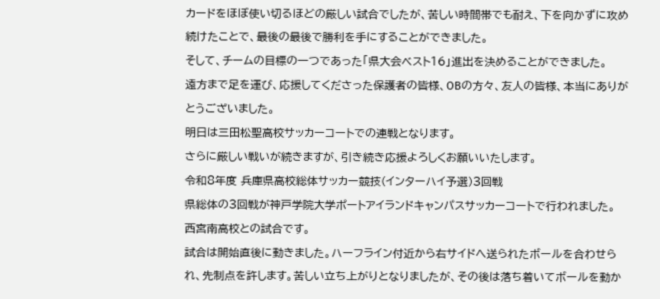カードをほぼ使い切るほどの厳しい試合でしたが、苦しい時間帯でも耐え、下を向かずに攻め続けたことで、最後の最後で勝利を手にすることができました。
そして、チームの目標の一つであった「県大会ベスト16」進出を決めることができました。
遠方まで足を運び、応援してくださった保護者の皆様、OBの方々、友人の皆様、本当にありがとうございました。
明日は三田松聖高校サッカーコートでの連戦となります。
さらに厳しい戦いが続きますが、引き続き応援よろしくお願いいたします。
令和8年度 兵庫県高校総体サッカー競技(インターハイ予選)3回戦
県総体の3回戦が神戸学院大学ポートアイランドキャンパスサッカーコートで行われました。
西宮南高校との試合です。
試合は開始直後に動きました。ハーフライン付近から右サイドへ送られたボールを合わせられ、先制点を許します。苦しい立ち上がりとなりましたが、その後は落ち着いてボールを動か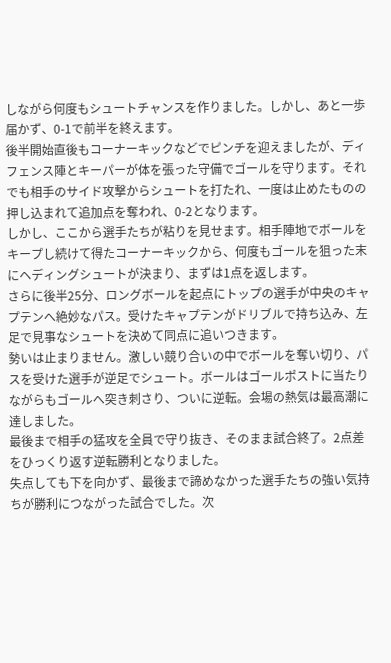しながら何度もシュートチャンスを作りました。しかし、あと一歩届かず、0-1で前半を終えます。
後半開始直後もコーナーキックなどでピンチを迎えましたが、ディフェンス陣とキーパーが体を張った守備でゴールを守ります。それでも相手のサイド攻撃からシュートを打たれ、一度は止めたものの押し込まれて追加点を奪われ、0-2となります。
しかし、ここから選手たちが粘りを見せます。相手陣地でボールをキープし続けて得たコーナーキックから、何度もゴールを狙った末にヘディングシュートが決まり、まずは1点を返します。
さらに後半25分、ロングボールを起点にトップの選手が中央のキャプテンへ絶妙なパス。受けたキャプテンがドリブルで持ち込み、左足で見事なシュートを決めて同点に追いつきます。
勢いは止まりません。激しい競り合いの中でボールを奪い切り、パスを受けた選手が逆足でシュート。ボールはゴールポストに当たりながらもゴールへ突き刺さり、ついに逆転。会場の熱気は最高潮に達しました。
最後まで相手の猛攻を全員で守り抜き、そのまま試合終了。2点差をひっくり返す逆転勝利となりました。
失点しても下を向かず、最後まで諦めなかった選手たちの強い気持ちが勝利につながった試合でした。次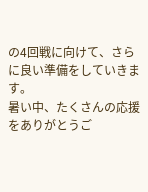の4回戦に向けて、さらに良い準備をしていきます。
暑い中、たくさんの応援をありがとうご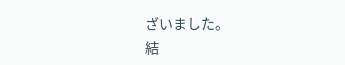ざいました。
結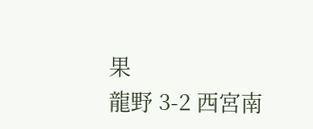果
龍野 3-2 西宮南